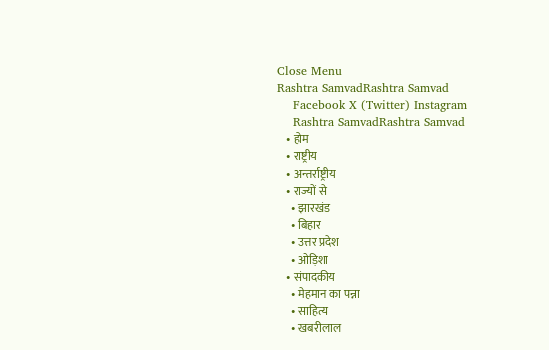Close Menu
Rashtra SamvadRashtra Samvad
    Facebook X (Twitter) Instagram
    Rashtra SamvadRashtra Samvad
    • होम
    • राष्ट्रीय
    • अन्तर्राष्ट्रीय
    • राज्यों से
      • झारखंड
      • बिहार
      • उत्तर प्रदेश
      • ओड़िशा
    • संपादकीय
      • मेहमान का पन्ना
      • साहित्य
      • खबरीलाल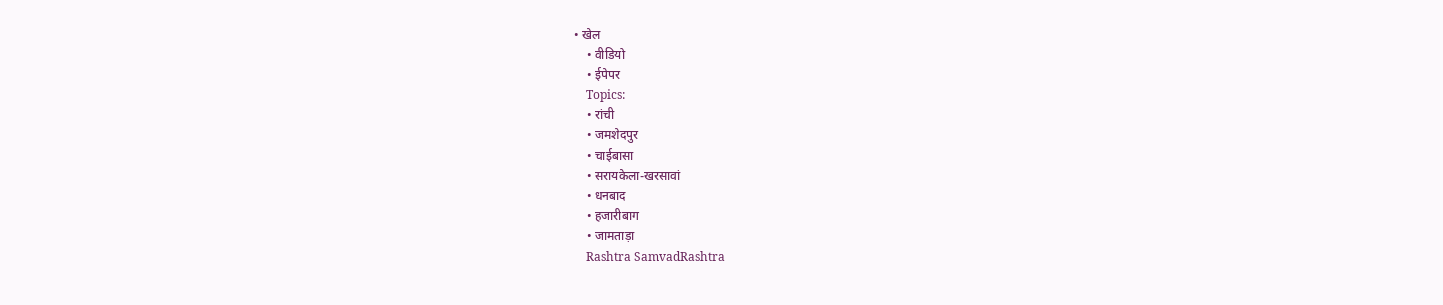• खेल
    • वीडियो
    • ईपेपर
    Topics:
    • रांची
    • जमशेदपुर
    • चाईबासा
    • सरायकेला-खरसावां
    • धनबाद
    • हजारीबाग
    • जामताड़ा
    Rashtra SamvadRashtra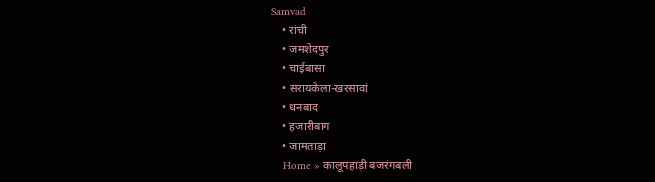Samvad
    • रांची
    • जमशेदपुर
    • चाईबासा
    • सरायकेला-खरसावां
    • धनबाद
    • हजारीबाग
    • जामताड़ा
    Home » कालूपहाड़ी बजरंगबली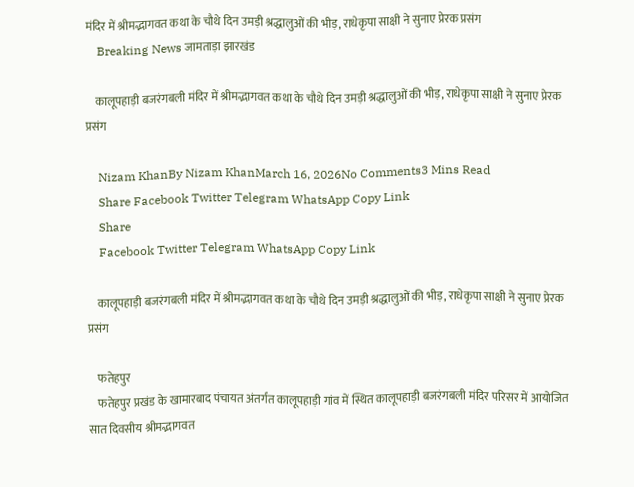मंदिर में श्रीमद्भागवत कथा के चौथे दिन उमड़ी श्रद्धालुओं की भीड़, राधेकृपा साक्षी ने सुनाए प्रेरक प्रसंग
    Breaking News जामताड़ा झारखंड

    कालूपहाड़ी बजरंगबली मंदिर में श्रीमद्भागवत कथा के चौथे दिन उमड़ी श्रद्धालुओं की भीड़, राधेकृपा साक्षी ने सुनाए प्रेरक प्रसंग

    Nizam KhanBy Nizam KhanMarch 16, 2026No Comments3 Mins Read
    Share Facebook Twitter Telegram WhatsApp Copy Link
    Share
    Facebook Twitter Telegram WhatsApp Copy Link

    कालूपहाड़ी बजरंगबली मंदिर में श्रीमद्भागवत कथा के चौथे दिन उमड़ी श्रद्धालुओं की भीड़, राधेकृपा साक्षी ने सुनाए प्रेरक प्रसंग

    फतेहपुर
    फतेहपुर प्रखंड के खामारबाद पंचायत अंतर्गत कालूपहाड़ी गांव में स्थित कालूपहाड़ी बजरंगबली मंदिर परिसर में आयोजित सात दिवसीय श्रीमद्भागवत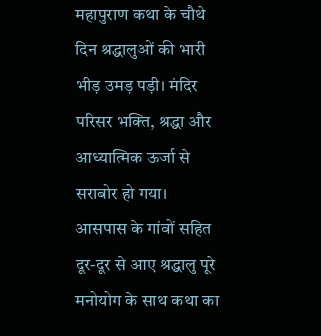महापुराण कथा के चौथे दिन श्रद्धालुओं की भारी भीड़ उमड़ पड़ी। मंदिर परिसर भक्ति, श्रद्धा और आध्यात्मिक ऊर्जा से सराबोर हो गया। आसपास के गांवों सहित दूर-दूर से आए श्रद्धालु पूरे मनोयोग के साथ कथा का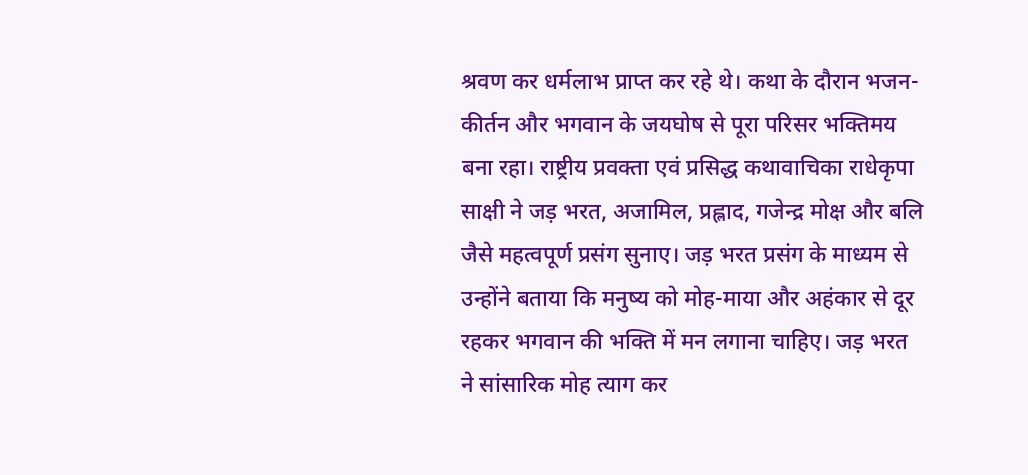श्रवण कर धर्मलाभ प्राप्त कर रहे थे। कथा के दौरान भजन-कीर्तन और भगवान के जयघोष से पूरा परिसर भक्तिमय बना रहा। राष्ट्रीय प्रवक्ता एवं प्रसिद्ध कथावाचिका राधेकृपा साक्षी ने जड़ भरत, अजामिल, प्रह्लाद, गजेन्द्र मोक्ष और बलि जैसे महत्वपूर्ण प्रसंग सुनाए। जड़ भरत प्रसंग के माध्यम से उन्होंने बताया कि मनुष्य को मोह-माया और अहंकार से दूर रहकर भगवान की भक्ति में मन लगाना चाहिए। जड़ भरत ने सांसारिक मोह त्याग कर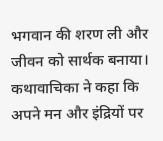भगवान की शरण ली और जीवन को सार्थक बनाया। कथावाचिका ने कहा कि अपने मन और इंद्रियों पर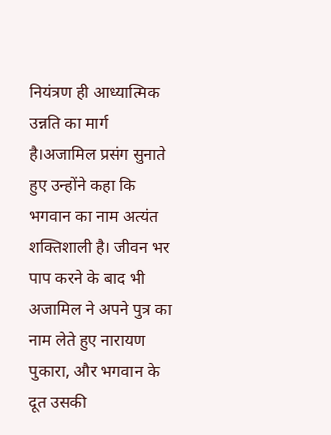नियंत्रण ही आध्यात्मिक उन्नति का मार्ग है।अजामिल प्रसंग सुनाते हुए उन्होंने कहा कि भगवान का नाम अत्यंत शक्तिशाली है। जीवन भर पाप करने के बाद भी अजामिल ने अपने पुत्र का नाम लेते हुए नारायण पुकारा, और भगवान के दूत उसकी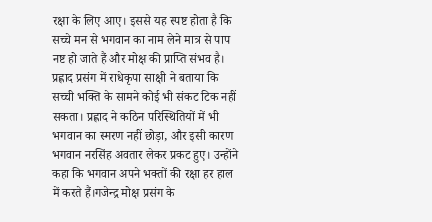रक्षा के लिए आए। इससे यह स्पष्ट होता है कि सच्चे मन से भगवान का नाम लेने मात्र से पाप नष्ट हो जाते हैं और मोक्ष की प्राप्ति संभव है। प्रह्लाद प्रसंग में राधेकृपा साक्षी ने बताया कि सच्ची भक्ति के सामने कोई भी संकट टिक नहीं सकता। प्रह्लाद ने कठिन परिस्थितियों में भी भगवान का स्मरण नहीं छोड़ा, और इसी कारण भगवान नरसिंह अवतार लेकर प्रकट हुए। उन्होंने कहा कि भगवान अपने भक्तों की रक्षा हर हाल में करते हैं।गजेन्द्र मोक्ष प्रसंग के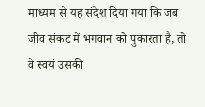माध्यम से यह संदेश दिया गया कि जब जीव संकट में भगवान को पुकारता है, तो वे स्वयं उसकी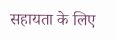सहायता के लिए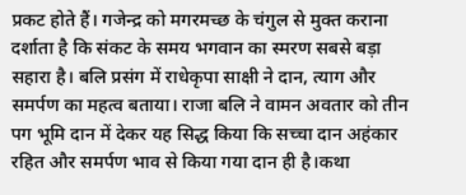प्रकट होते हैं। गजेन्द्र को मगरमच्छ के चंगुल से मुक्त कराना दर्शाता है कि संकट के समय भगवान का स्मरण सबसे बड़ा सहारा है। बलि प्रसंग में राधेकृपा साक्षी ने दान, त्याग और समर्पण का महत्व बताया। राजा बलि ने वामन अवतार को तीन पग भूमि दान में देकर यह सिद्ध किया कि सच्चा दान अहंकार रहित और समर्पण भाव से किया गया दान ही है।कथा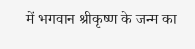में भगवान श्रीकृष्ण के जन्म का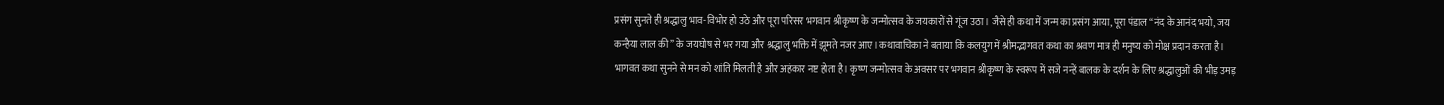प्रसंग सुनते ही श्रद्धालु भाव-विभोर हो उठे और पूरा परिसर भगवान श्रीकृष्ण के जन्मोत्सव के जयकारों से गूंज उठा। जैसे ही कथा में जन्म का प्रसंग आया, पूरा पंडाल “नंद के आनंद भयो, जय कन्हैया लाल की” के जयघोष से भर गया और श्रद्धालु भक्ति में झूमते नजर आए।कथावाचिका ने बताया कि कलयुग में श्रीमद्भागवत कथा का श्रवण मात्र ही मनुष्य को मोक्ष प्रदान करता है। भागवत कथा सुनने से मन को शांति मिलती है और अहंकार नष्ट होता है। कृष्ण जन्मोत्सव के अवसर पर भगवान श्रीकृष्ण के स्वरूप में सजे नन्हें बालक के दर्शन के लिए श्रद्धालुओं की भीड़ उमड़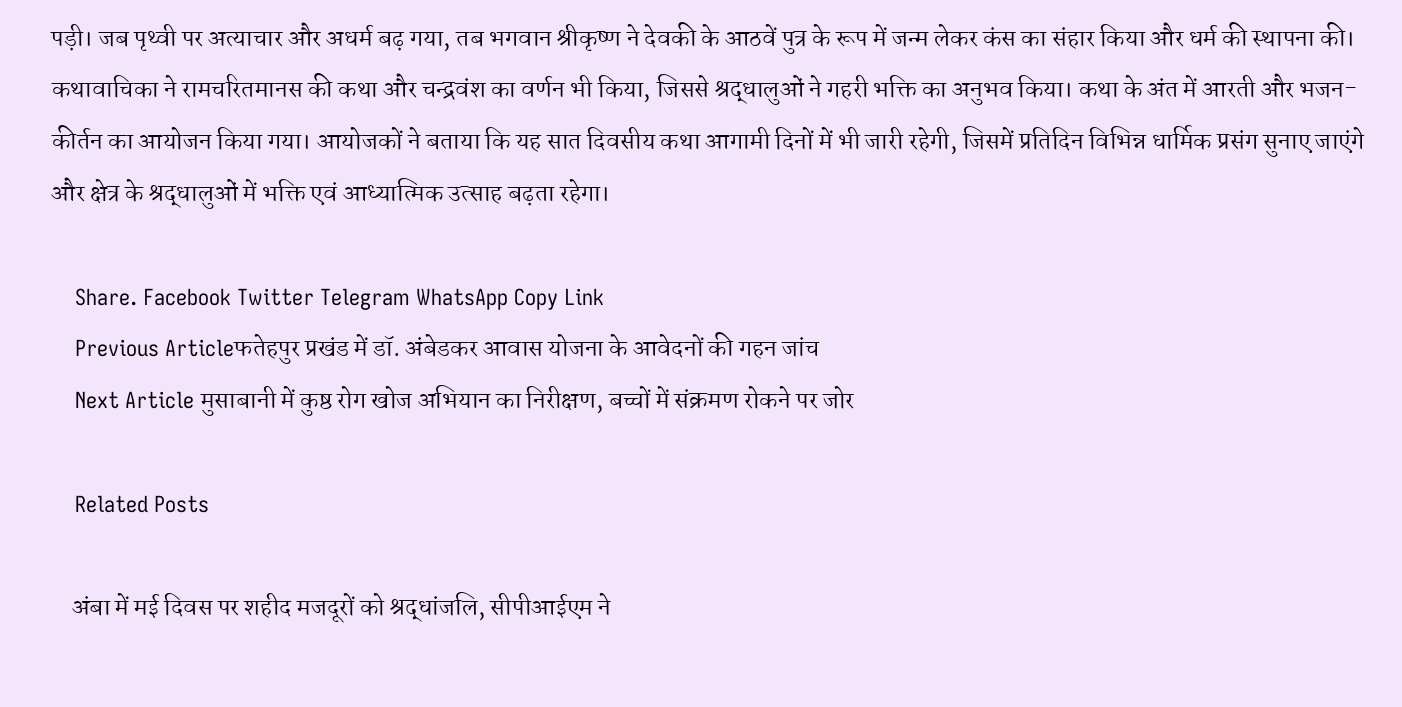पड़ी। जब पृथ्वी पर अत्याचार और अधर्म बढ़ गया, तब भगवान श्रीकृष्ण ने देवकी के आठवें पुत्र के रूप में जन्म लेकर कंस का संहार किया और धर्म की स्थापना की। कथावाचिका ने रामचरितमानस की कथा और चन्द्रवंश का वर्णन भी किया, जिससे श्रद्धालुओं ने गहरी भक्ति का अनुभव किया। कथा के अंत में आरती और भजन-कीर्तन का आयोजन किया गया। आयोजकों ने बताया कि यह सात दिवसीय कथा आगामी दिनों में भी जारी रहेगी, जिसमें प्रतिदिन विभिन्न धार्मिक प्रसंग सुनाए जाएंगे और क्षेत्र के श्रद्धालुओं में भक्ति एवं आध्यात्मिक उत्साह बढ़ता रहेगा।

    Share. Facebook Twitter Telegram WhatsApp Copy Link
    Previous Articleफतेहपुर प्रखंड में डॉ. अंबेडकर आवास योजना के आवेदनों की गहन जांच
    Next Article मुसाबानी में कुष्ठ रोग खोज अभियान का निरीक्षण, बच्चों में संक्रमण रोकने पर जोर

    Related Posts

    अंबा में मई दिवस पर शहीद मजदूरों को श्रद्धांजलि, सीपीआईएम ने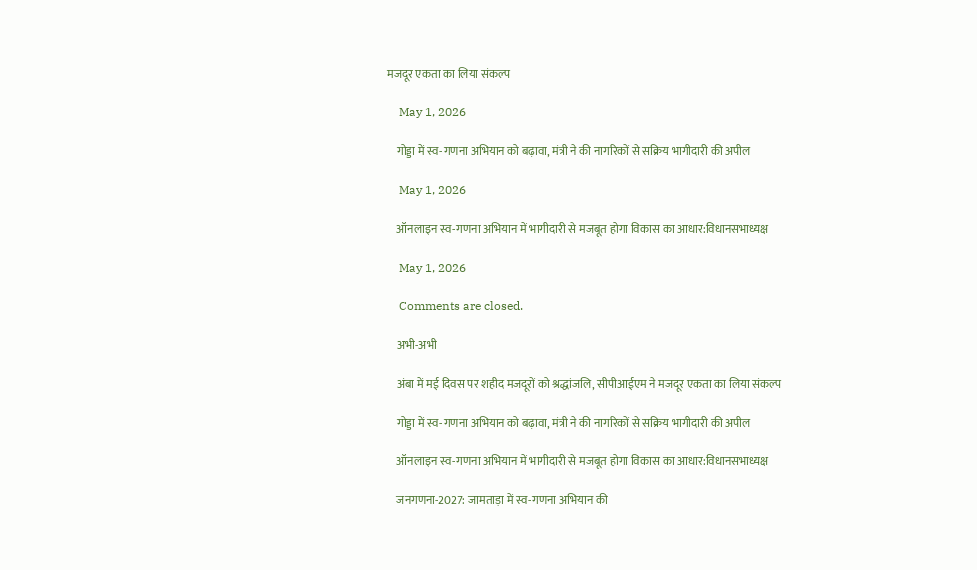मजदूर एकता का लिया संकल्प

    May 1, 2026

    गोड्डा में स्व-गणना अभियान को बढ़ावा, मंत्री ने की नागरिकों से सक्रिय भागीदारी की अपील

    May 1, 2026

    ऑनलाइन स्व-गणना अभियान में भागीदारी से मजबूत होगा विकास का आधार:विधानसभाध्यक्ष

    May 1, 2026

    Comments are closed.

    अभी-अभी

    अंबा में मई दिवस पर शहीद मजदूरों को श्रद्धांजलि, सीपीआईएम ने मजदूर एकता का लिया संकल्प

    गोड्डा में स्व-गणना अभियान को बढ़ावा, मंत्री ने की नागरिकों से सक्रिय भागीदारी की अपील

    ऑनलाइन स्व-गणना अभियान में भागीदारी से मजबूत होगा विकास का आधार:विधानसभाध्यक्ष

    जनगणना-2027: जामताड़ा में स्व-गणना अभियान की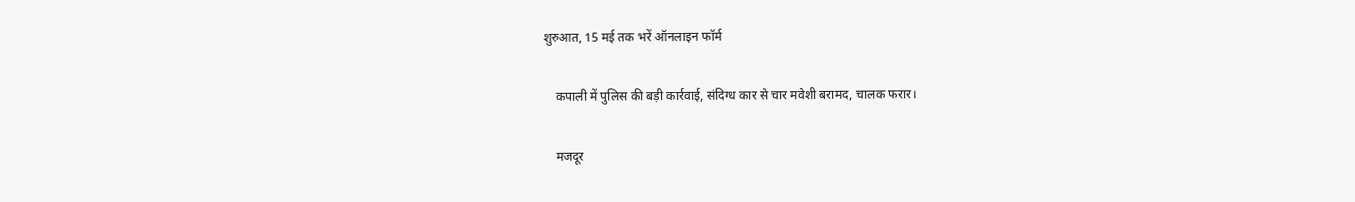शुरुआत, 15 मई तक भरें ऑनलाइन फॉर्म

    कपाली में पुलिस की बड़ी कार्रवाई, संदिग्ध कार से चार मवेशी बरामद, चालक फरार।

    मजदूर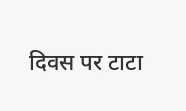दिवस पर टाटा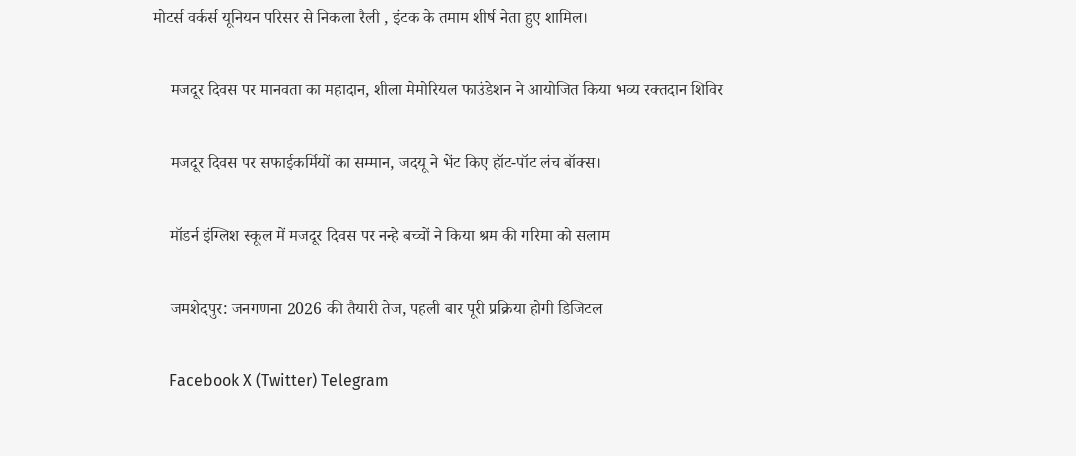मोटर्स वर्कर्स यूनियन परिसर से निकला रैली , इंटक के तमाम शीर्ष नेता हुए शामिल।

    मजदूर दिवस पर मानवता का महादान, शीला मेमोरियल फाउंडेशन ने आयोजित किया भव्य रक्तदान शिविर

    मजदूर दिवस पर सफाईकर्मियों का सम्मान, जदयू ने भेंट किए हॉट-पॉट लंच बॉक्स।

    मॉडर्न इंग्लिश स्कूल में मजदूर दिवस पर नन्हे बच्चों ने किया श्रम की गरिमा को सलाम

    जमशेदपुर: जनगणना 2026 की तैयारी तेज, पहली बार पूरी प्रक्रिया होगी डिजिटल

    Facebook X (Twitter) Telegram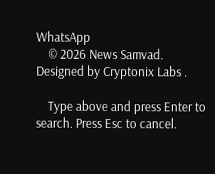WhatsApp
    © 2026 News Samvad. Designed by Cryptonix Labs .

    Type above and press Enter to search. Press Esc to cancel.